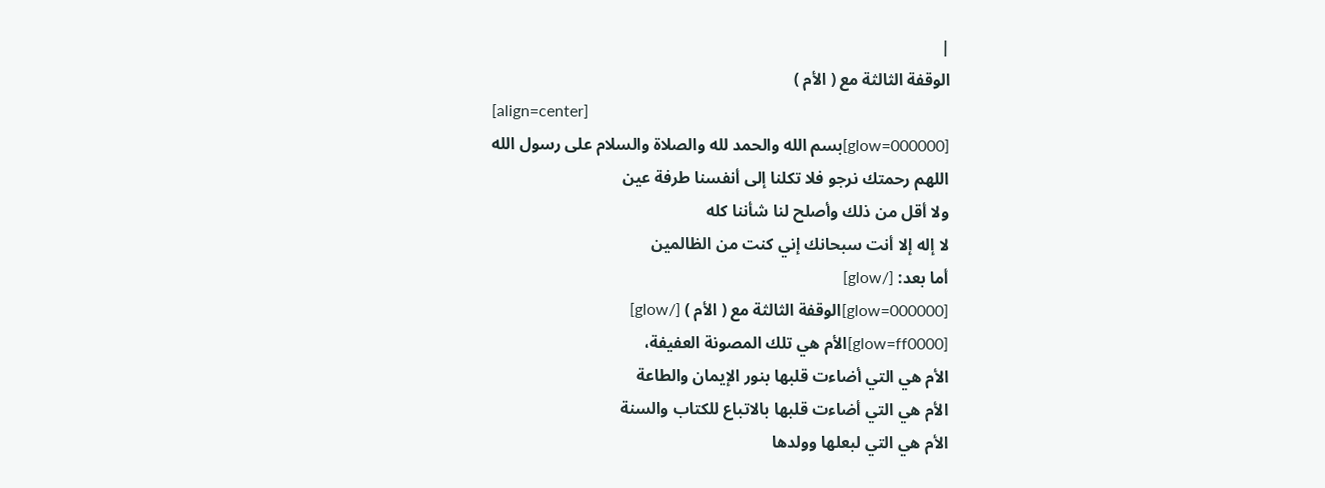|
الوقفة الثالثة مع ( الأم )
[align=center]
[glow=000000]بسم الله والحمد لله والصلاة والسلام على رسول الله
اللهم رحمتك نرجو فلا تكلنا إلى أنفسنا طرفة عين
ولا أقل من ذلك وأصلح لنا شأننا كله
لا إله إلا أنت سبحانك إني كنت من الظالمين
أما بعد: [/glow]
[glow=000000]الوقفة الثالثة مع ( الأم ) [/glow]
[glow=ff0000]الأم هي تلك المصونة العفيفة،
الأم هي التي أضاءت قلبها بنور الإيمان والطاعة
الأم هي التي أضاءت قلبها بالاتباع للكتاب والسنة
الأم هي التي لبعلها وولدها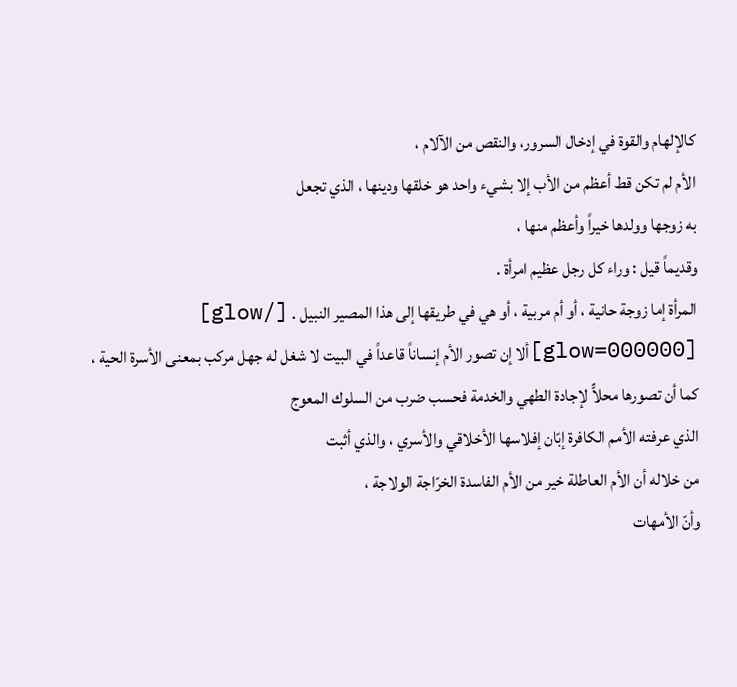كالإلهام والقوة في إدخال السرور، والنقص من الآلام ،
الأم لم تكن قط أعظم من الأب إلا بشيء واحد هو خلقها ودينها ، الذي تجعل
به زوجها وولدها خيراً وأعظم منها ،
وقديماً قيل : وراء كل رجل عظيم امرأة .
المرأة إما زوجة حانية ، أو أم مربية ، أو هي في طريقها إلى هذا المصير النبيل . [/glow]
[glow=000000]ألا إن تصور الأم إنساناً قاعداً في البيت لا شغل له جهل مركب بمعنى الأسرة الحية ،
كما أن تصورها محلاًّ لإجادة الطهي والخدمة فحسب ضرب من السلوك المعوج
الذي عرفته الأمم الكافرة إبّان إفلاسها الأخلاقي والأسري ، والذي أثبت
من خلاله أن الأم العاطلة خير من الأم الفاسدة الخرّاجة الولاجة ،
وأنّ الأمهات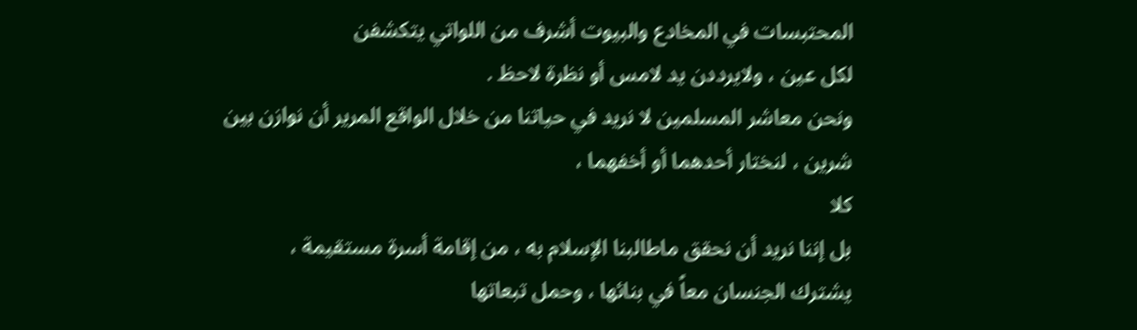المحتبسات في المخادع والبيوت أشرف من اللواتي يتكشفن
لكل عين ، ولايرددن يد لامس أو نظرة لاحظ .
ونحن معاشر المسلمين لا نريد في حياتنا من خلال الواقع المرير أن نوازن بين
شرين ، لنختار أحدهما أو أخفهما ،
كلا
بل إننا نريد أن نحقق ماطالبنا الإسلام به ، من إقامة أسرة مستقيمة ،
يشترك الجنسان معاً في بنائها ، وحمل تبعاتها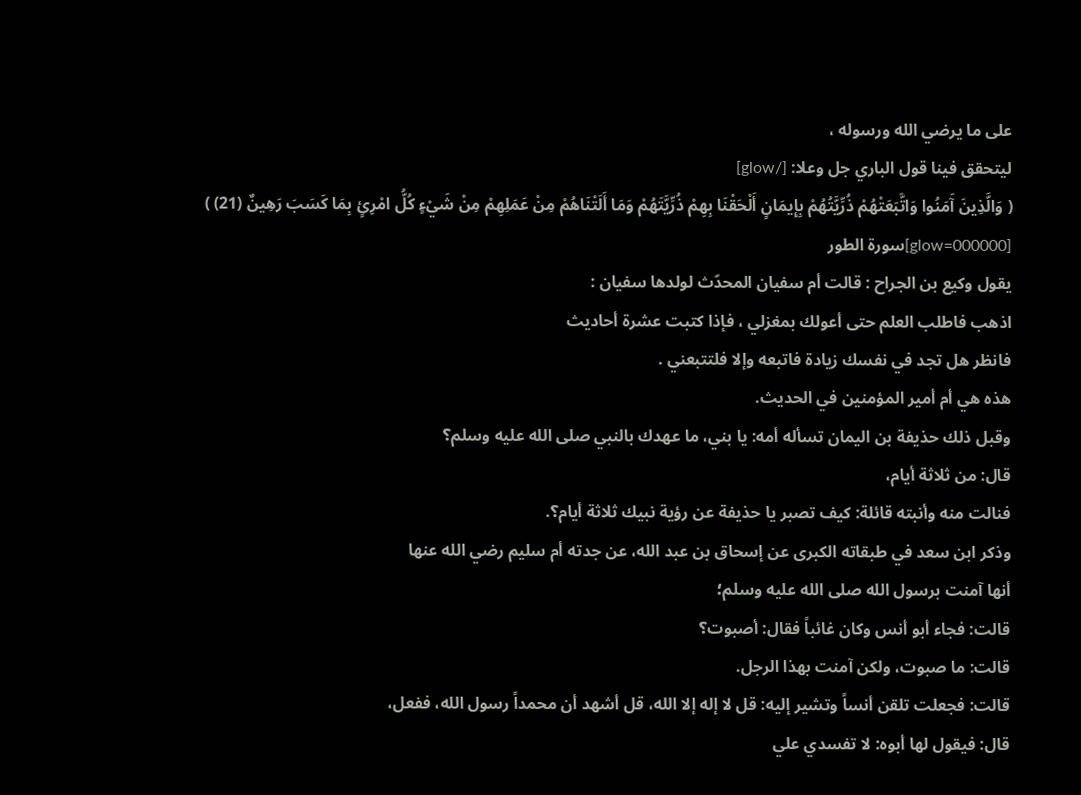على ما يرضي الله ورسوله ،
ليتحقق فينا قول الباري جل وعلا: [/glow]
( وَالَّذِينَ آَمَنُوا وَاتَّبَعَتْهُمْ ذُرِّيَّتُهُمْ بِإِيمَانٍ أَلْحَقْنَا بِهِمْ ذُرِّيَّتَهُمْ وَمَا أَلَتْنَاهُمْ مِنْ عَمَلِهِمْ مِنْ شَيْءٍ كُلُّ امْرِئٍ بِمَا كَسَبَ رَهِينٌ (21) )
[glow=000000]سورة الطور
يقول وكيع بن الجراح : قالت أم سفيان المحدّث لولدها سفيان :
اذهب فاطلب العلم حتى أعولك بمغزلي ، فإذا كتبت عشرة أحاديث
فانظر هل تجد في نفسك زيادة فاتبعه وإلا فلتتبعني .
هذه هي أم أمير المؤمنين في الحديث.
وقبل ذلك حذيفة بن اليمان تسأله أمه: يا بني، ما عهدك بالنبي صلى الله عليه وسلم؟
قال: من ثلاثة أيام،
فنالت منه وأنبته قائلة: كيف تصبر يا حذيفة عن رؤية نبيك ثلاثة أيام؟.
وذكر ابن سعد في طبقاته الكبرى عن إسحاق بن عبد الله، عن جدته أم سليم رضي الله عنها
أنها آمنت برسول الله صلى الله عليه وسلم؛
قالت: فجاء أبو أنس وكان غائباً فقال: أصبوت؟
قالت: ما صبوت، ولكن آمنت بهذا الرجل.
قالت: فجعلت تلقن أنساً وتشير إليه: قل لا إله إلا الله، قل أشهد أن محمداً رسول الله، ففعل،
قال: فيقول لها أبوه: لا تفسدي علي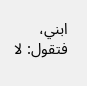ابني،
فتقول: لا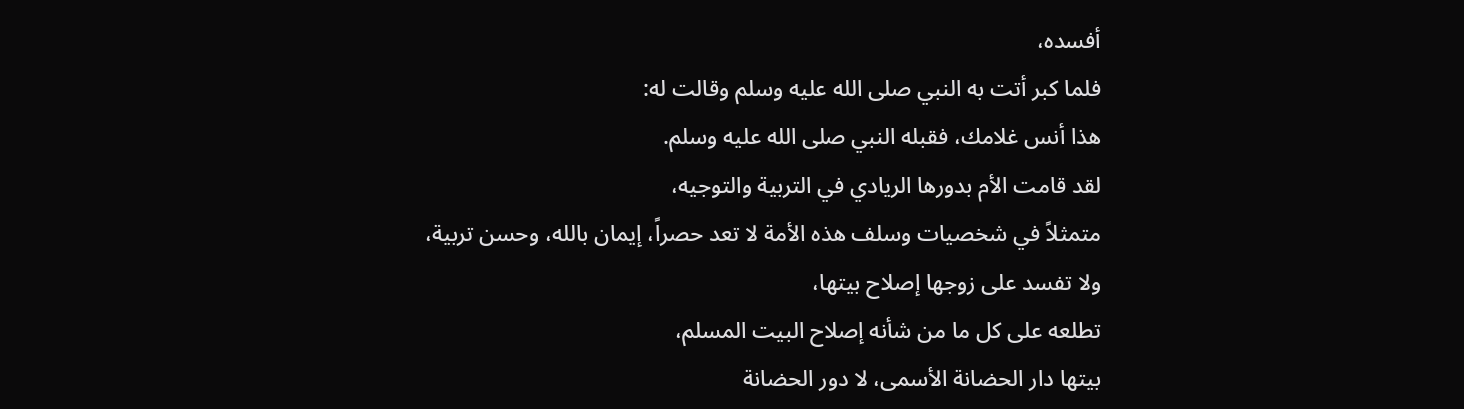أفسده،
فلما كبر أتت به النبي صلى الله عليه وسلم وقالت له:
هذا أنس غلامك، فقبله النبي صلى الله عليه وسلم.
لقد قامت الأم بدورها الريادي في التربية والتوجيه،
متمثلاً في شخصيات وسلف هذه الأمة لا تعد حصراً، إيمان بالله، وحسن تربية،
ولا تفسد على زوجها إصلاح بيتها،
تطلعه على كل ما من شأنه إصلاح البيت المسلم،
بيتها دار الحضانة الأسمى، لا دور الحضانة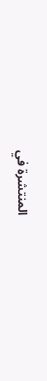المنتشرة في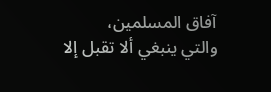آفاق المسلمين،
والتي ينبغي ألا تقبل إلا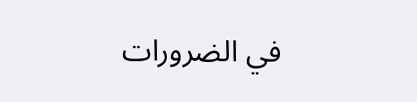في الضرورات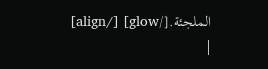الملجئة.[/glow] [/align]
|